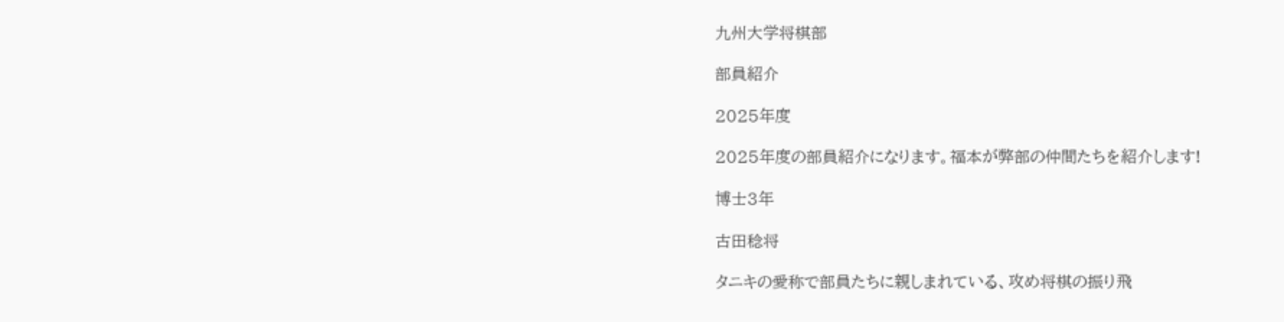九州大学将棋部

部員紹介

2025年度

2025年度の部員紹介になります。福本が弊部の仲間たちを紹介します!

博士3年

古田稔将

タニキの愛称で部員たちに親しまれている、攻め将棋の振り飛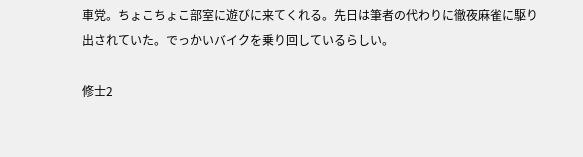車党。ちょこちょこ部室に遊びに来てくれる。先日は筆者の代わりに徹夜麻雀に駆り出されていた。でっかいバイクを乗り回しているらしい。

修士2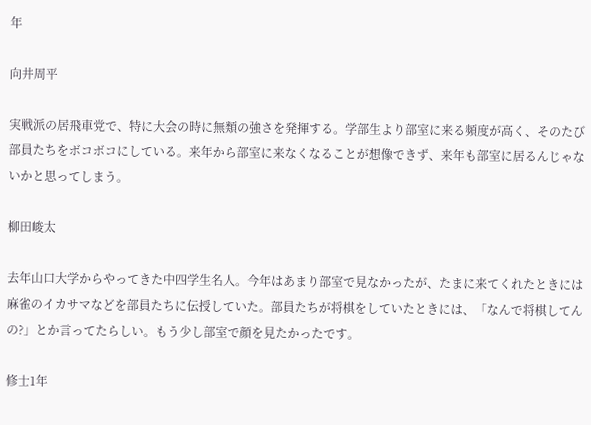年

向井周平

実戦派の居飛車党で、特に大会の時に無類の強さを発揮する。学部生より部室に来る頻度が高く、そのたび部員たちをボコボコにしている。来年から部室に来なくなることが想像できず、来年も部室に居るんじゃないかと思ってしまう。

柳田峻太

去年山口大学からやってきた中四学生名人。今年はあまり部室で見なかったが、たまに来てくれたときには麻雀のイカサマなどを部員たちに伝授していた。部員たちが将棋をしていたときには、「なんで将棋してんの?」とか言ってたらしい。もう少し部室で顔を見たかったです。

修士1年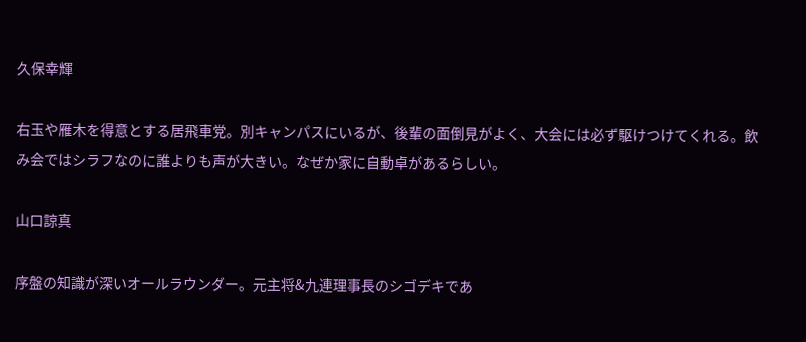久保幸輝

右玉や雁木を得意とする居飛車党。別キャンパスにいるが、後輩の面倒見がよく、大会には必ず駆けつけてくれる。飲み会ではシラフなのに誰よりも声が大きい。なぜか家に自動卓があるらしい。

山口諒真

序盤の知識が深いオールラウンダー。元主将&九連理事長のシゴデキであ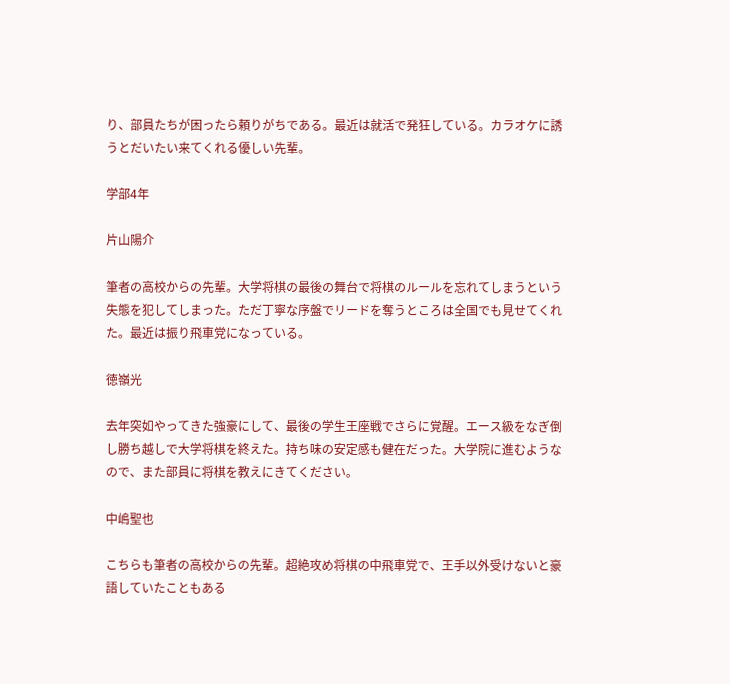り、部員たちが困ったら頼りがちである。最近は就活で発狂している。カラオケに誘うとだいたい来てくれる優しい先輩。

学部4年

片山陽介

筆者の高校からの先輩。大学将棋の最後の舞台で将棋のルールを忘れてしまうという失態を犯してしまった。ただ丁寧な序盤でリードを奪うところは全国でも見せてくれた。最近は振り飛車党になっている。

徳嶺光

去年突如やってきた強豪にして、最後の学生王座戦でさらに覚醒。エース級をなぎ倒し勝ち越しで大学将棋を終えた。持ち味の安定感も健在だった。大学院に進むようなので、また部員に将棋を教えにきてください。

中嶋聖也

こちらも筆者の高校からの先輩。超絶攻め将棋の中飛車党で、王手以外受けないと豪語していたこともある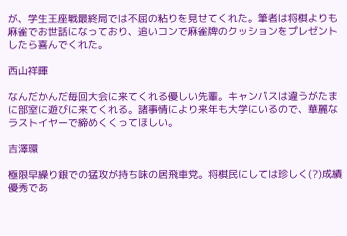が、学生王座戦最終局では不屈の粘りを見せてくれた。筆者は将棋よりも麻雀でお世話になっており、追いコンで麻雀牌のクッションをプレゼントしたら喜んでくれた。

西山祥暉

なんだかんだ毎回大会に来てくれる優しい先輩。キャンパスは違うがたまに部室に遊びに来てくれる。諸事情により来年も大学にいるので、華麗なラストイヤーで締めくくってほしい。

吉澤環

極限早繰り銀での猛攻が持ち味の居飛車党。将棋民にしては珍しく(?)成績優秀であ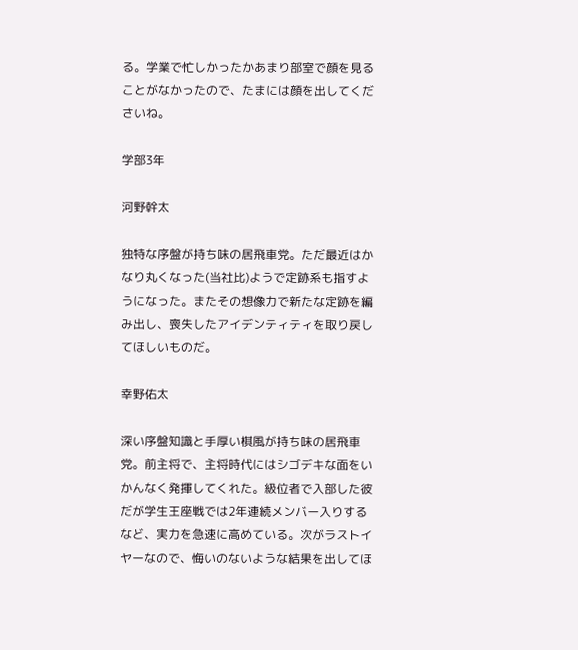る。学業で忙しかったかあまり部室で顔を見ることがなかったので、たまには顔を出してくださいね。

学部3年

河野幹太

独特な序盤が持ち味の居飛車党。ただ最近はかなり丸くなった(当社比)ようで定跡系も指すようになった。またその想像力で新たな定跡を編み出し、喪失したアイデンティティを取り戻してほしいものだ。

幸野佑太

深い序盤知識と手厚い棋風が持ち味の居飛車党。前主将で、主将時代にはシゴデキな面をいかんなく発揮してくれた。級位者で入部した彼だが学生王座戦では2年連続メンバー入りするなど、実力を急速に高めている。次がラストイヤーなので、悔いのないような結果を出してほ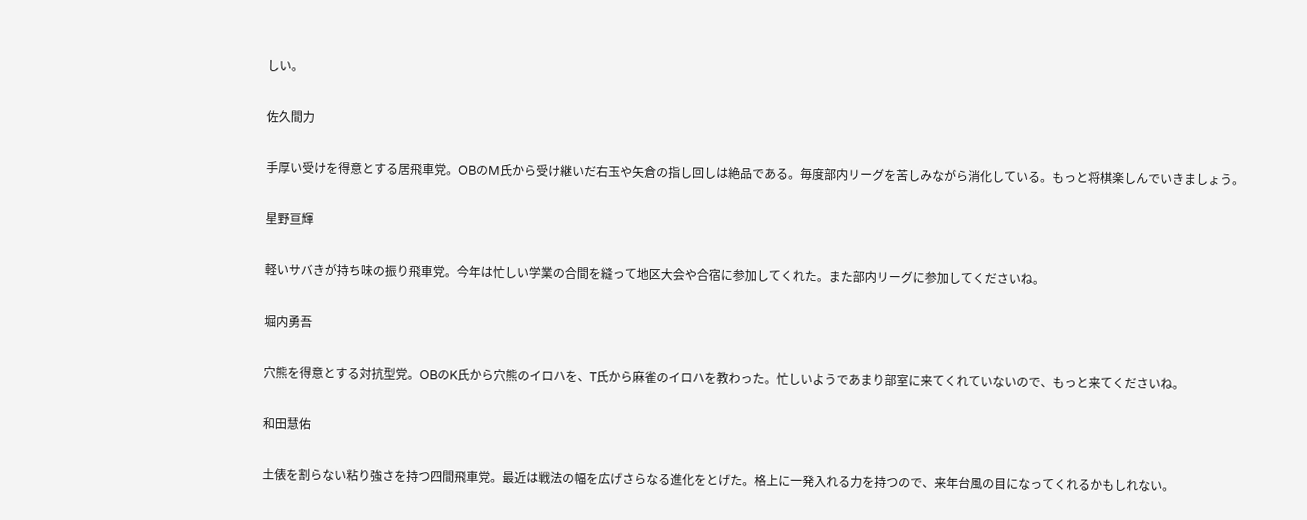しい。

佐久間力

手厚い受けを得意とする居飛車党。OBのM氏から受け継いだ右玉や矢倉の指し回しは絶品である。毎度部内リーグを苦しみながら消化している。もっと将棋楽しんでいきましょう。

星野亘輝

軽いサバきが持ち味の振り飛車党。今年は忙しい学業の合間を縫って地区大会や合宿に参加してくれた。また部内リーグに参加してくださいね。

堀内勇吾

穴熊を得意とする対抗型党。OBのK氏から穴熊のイロハを、T氏から麻雀のイロハを教わった。忙しいようであまり部室に来てくれていないので、もっと来てくださいね。

和田慧佑

土俵を割らない粘り強さを持つ四間飛車党。最近は戦法の幅を広げさらなる進化をとげた。格上に一発入れる力を持つので、来年台風の目になってくれるかもしれない。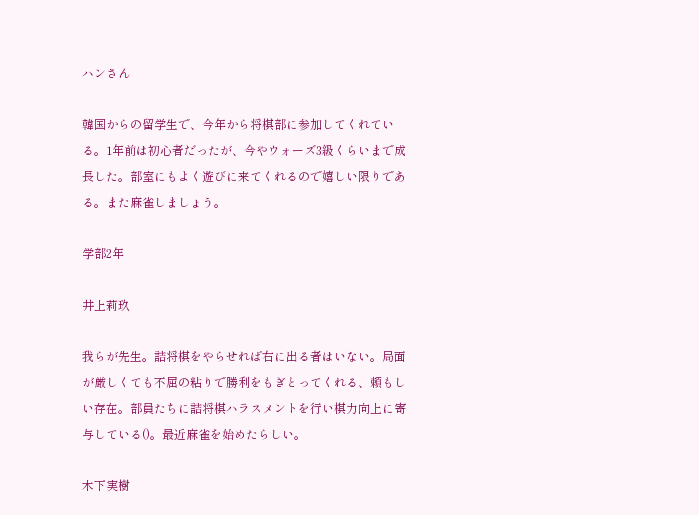ハンさん

韓国からの留学生で、今年から将棋部に参加してくれている。1年前は初心者だったが、今やウォーズ3級くらいまで成長した。部室にもよく遊びに来てくれるので嬉しい限りである。また麻雀しましょう。

学部2年

井上莉玖

我らが先生。詰将棋をやらせれば右に出る者はいない。局面が厳しくても不屈の粘りで勝利をもぎとってくれる、頼もしい存在。部員たちに詰将棋ハラスメントを行い棋力向上に寄与している()。最近麻雀を始めたらしい。

木下実樹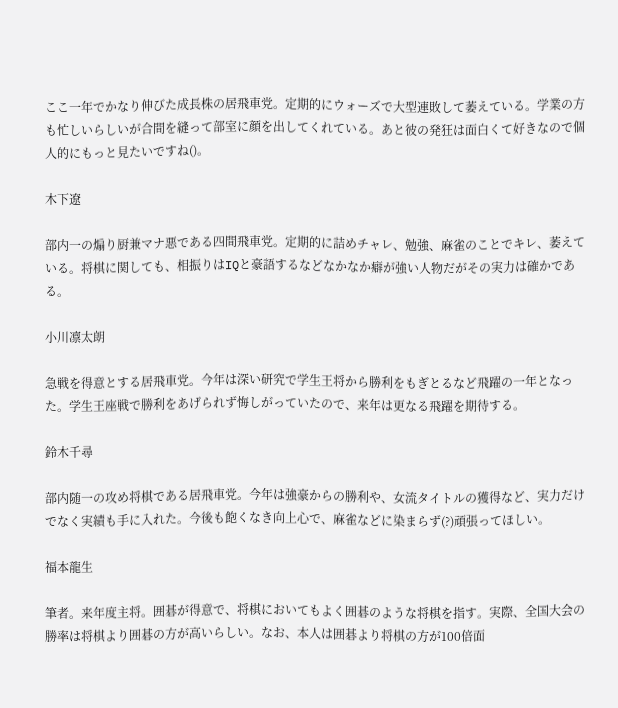ここ一年でかなり伸びた成長株の居飛車党。定期的にウォーズで大型連敗して萎えている。学業の方も忙しいらしいが合間を縫って部室に顔を出してくれている。あと彼の発狂は面白くて好きなので個人的にもっと見たいですね()。

木下遼

部内一の煽り厨兼マナ悪である四間飛車党。定期的に詰めチャレ、勉強、麻雀のことでキレ、萎えている。将棋に関しても、相振りはIQと豪語するなどなかなか癖が強い人物だがその実力は確かである。

小川凛太朗

急戦を得意とする居飛車党。今年は深い研究で学生王将から勝利をもぎとるなど飛躍の一年となった。学生王座戦で勝利をあげられず悔しがっていたので、来年は更なる飛躍を期待する。

鈴木千尋

部内随一の攻め将棋である居飛車党。今年は強豪からの勝利や、女流タイトルの獲得など、実力だけでなく実績も手に入れた。今後も飽くなき向上心で、麻雀などに染まらず(?)頑張ってほしい。

福本龍生

筆者。来年度主将。囲碁が得意で、将棋においてもよく囲碁のような将棋を指す。実際、全国大会の勝率は将棋より囲碁の方が高いらしい。なお、本人は囲碁より将棋の方が100倍面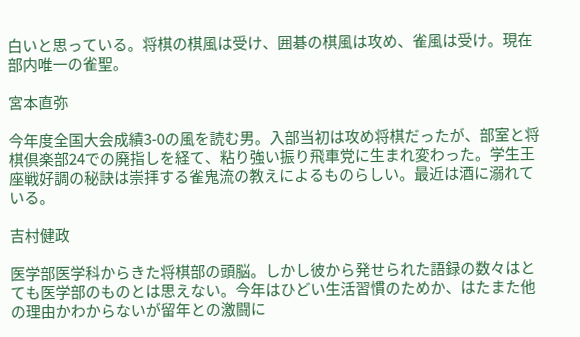白いと思っている。将棋の棋風は受け、囲碁の棋風は攻め、雀風は受け。現在部内唯一の雀聖。

宮本直弥

今年度全国大会成績3-0の風を読む男。入部当初は攻め将棋だったが、部室と将棋倶楽部24での廃指しを経て、粘り強い振り飛車党に生まれ変わった。学生王座戦好調の秘訣は崇拝する雀鬼流の教えによるものらしい。最近は酒に溺れている。

吉村健政

医学部医学科からきた将棋部の頭脳。しかし彼から発せられた語録の数々はとても医学部のものとは思えない。今年はひどい生活習慣のためか、はたまた他の理由かわからないが留年との激闘に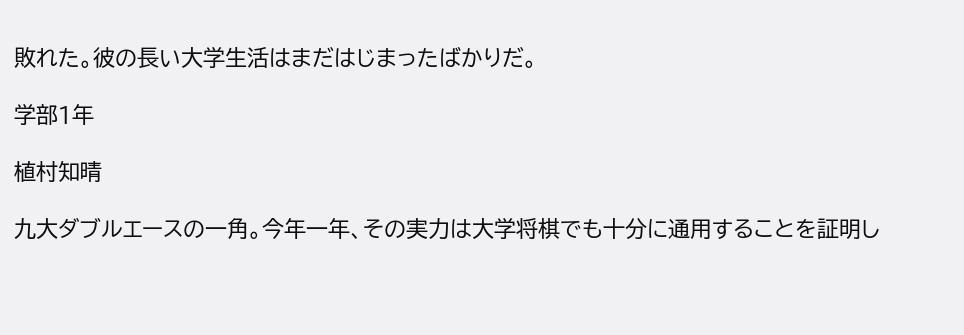敗れた。彼の長い大学生活はまだはじまったばかりだ。

学部1年

植村知晴

九大ダブルエースの一角。今年一年、その実力は大学将棋でも十分に通用することを証明し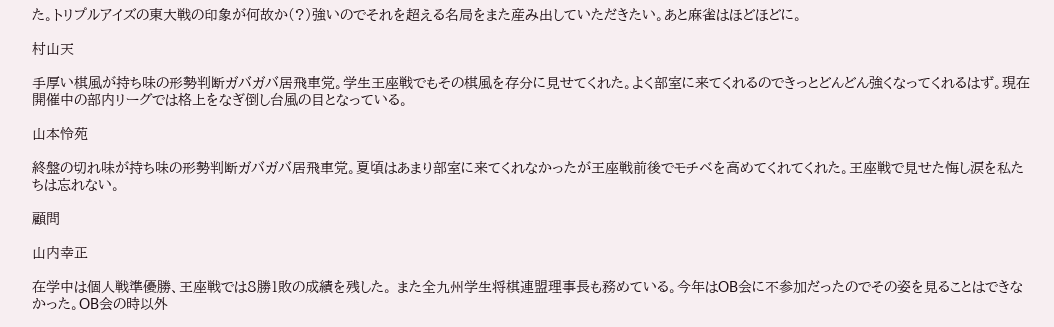た。トリプルアイズの東大戦の印象が何故か(?)強いのでそれを超える名局をまた産み出していただきたい。あと麻雀はほどほどに。

村山天

手厚い棋風が持ち味の形勢判断ガバガバ居飛車党。学生王座戦でもその棋風を存分に見せてくれた。よく部室に来てくれるのできっとどんどん強くなってくれるはず。現在開催中の部内リーグでは格上をなぎ倒し台風の目となっている。

山本怜苑

終盤の切れ味が持ち味の形勢判断ガバガバ居飛車党。夏頃はあまり部室に来てくれなかったが王座戦前後でモチベを高めてくれてくれた。王座戦で見せた悔し涙を私たちは忘れない。

顧問

山内幸正

在学中は個人戦準優勝、王座戦では8勝1敗の成績を残した。 また全九州学生将棋連盟理事長も務めている。今年はOB会に不参加だったのでその姿を見ることはできなかった。OB会の時以外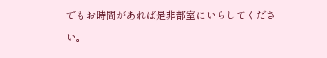でもお時間があれば是非部室にいらしてください。